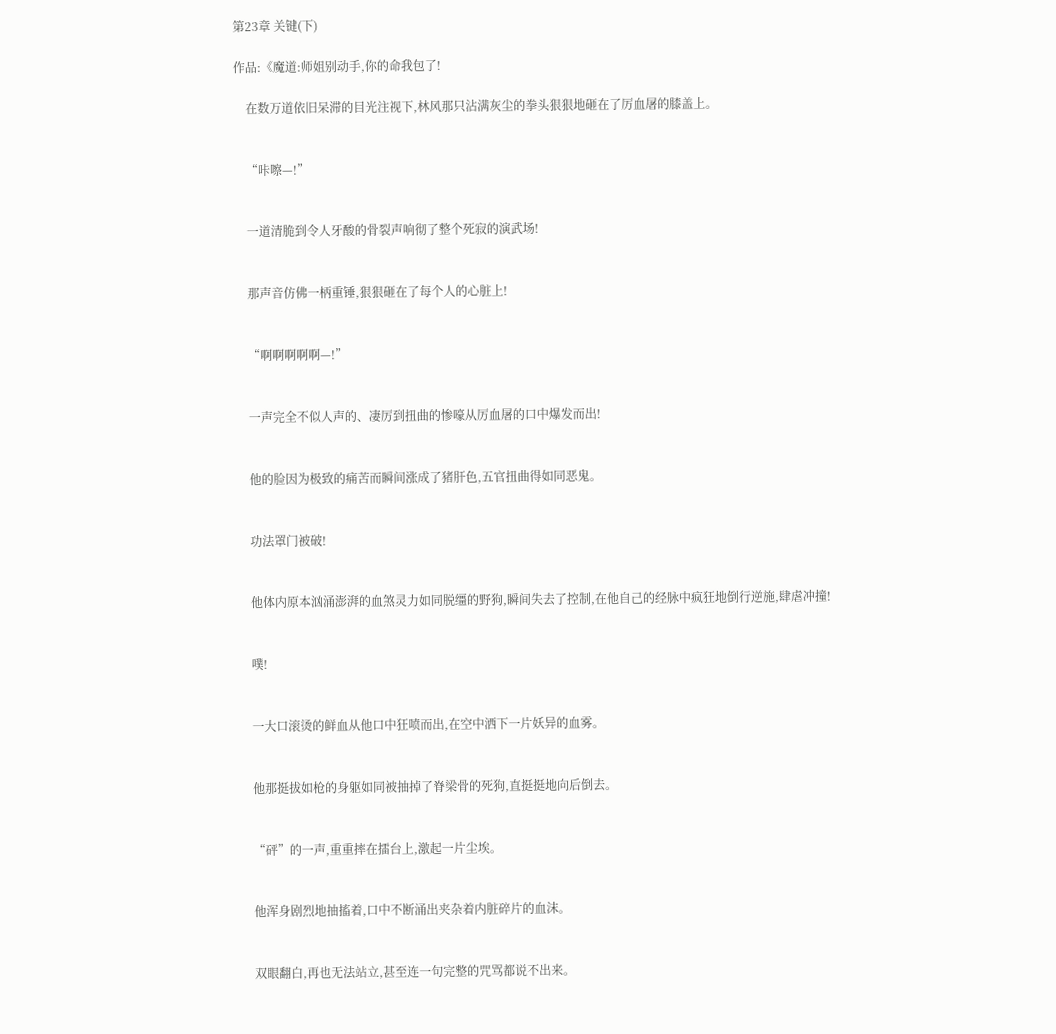第23章 关键(下)

作品:《魔道:师姐别动手,你的命我包了!

    在数万道依旧呆滞的目光注视下,林风那只沾满灰尘的拳头狠狠地砸在了厉血屠的膝盖上。


    “咔嚓—!”


    一道清脆到令人牙酸的骨裂声响彻了整个死寂的演武场!


    那声音仿佛一柄重锤,狠狠砸在了每个人的心脏上!


    “啊啊啊啊啊—!”


    一声完全不似人声的、凄厉到扭曲的惨嚎从厉血屠的口中爆发而出!


    他的脸因为极致的痛苦而瞬间涨成了猪肝色,五官扭曲得如同恶鬼。


    功法罩门被破!


    他体内原本汹涌澎湃的血煞灵力如同脱缰的野狗,瞬间失去了控制,在他自己的经脉中疯狂地倒行逆施,肆虐冲撞!


    噗!


    一大口滚烫的鲜血从他口中狂喷而出,在空中洒下一片妖异的血雾。


    他那挺拔如枪的身躯如同被抽掉了脊梁骨的死狗,直挺挺地向后倒去。


    “砰”的一声,重重摔在擂台上,激起一片尘埃。


    他浑身剧烈地抽搐着,口中不断涌出夹杂着内脏碎片的血沫。


    双眼翻白,再也无法站立,甚至连一句完整的咒骂都说不出来。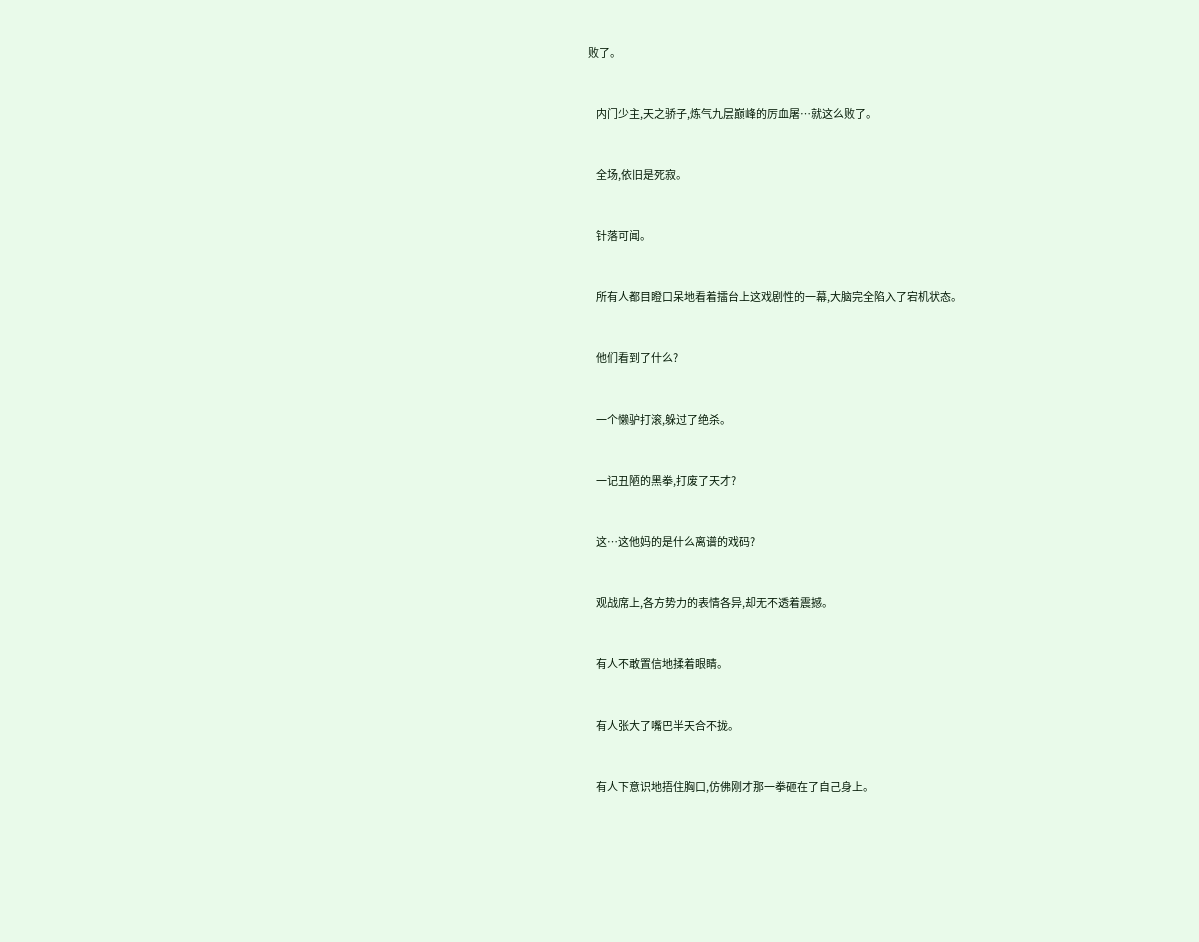败了。


    内门少主,天之骄子,炼气九层巅峰的厉血屠…就这么败了。


    全场,依旧是死寂。


    针落可闻。


    所有人都目瞪口呆地看着擂台上这戏剧性的一幕,大脑完全陷入了宕机状态。


    他们看到了什么?


    一个懒驴打滚,躲过了绝杀。


    一记丑陋的黑拳,打废了天才?


    这…这他妈的是什么离谱的戏码?


    观战席上,各方势力的表情各异,却无不透着震撼。


    有人不敢置信地揉着眼睛。


    有人张大了嘴巴半天合不拢。


    有人下意识地捂住胸口,仿佛刚才那一拳砸在了自己身上。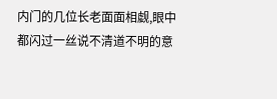内门的几位长老面面相觑,眼中都闪过一丝说不清道不明的意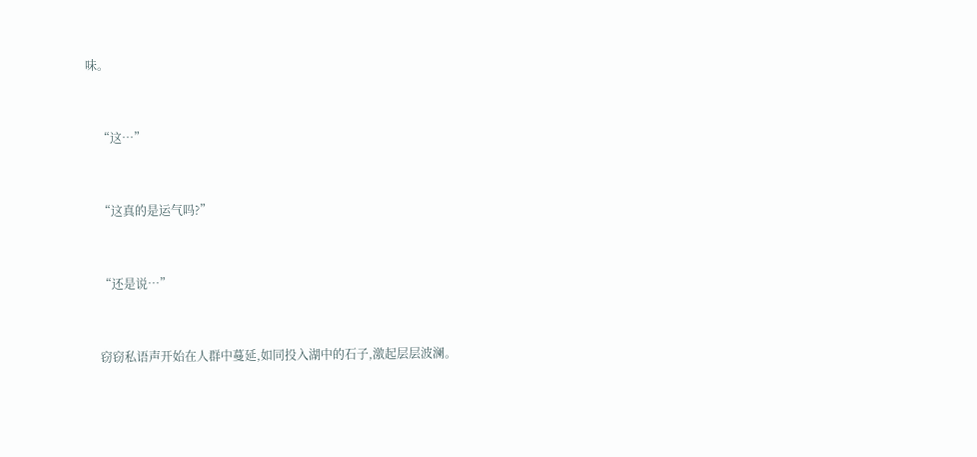味。


    “这…”


    “这真的是运气吗?”


    “还是说…”


    窃窃私语声开始在人群中蔓延,如同投入湖中的石子,激起层层波澜。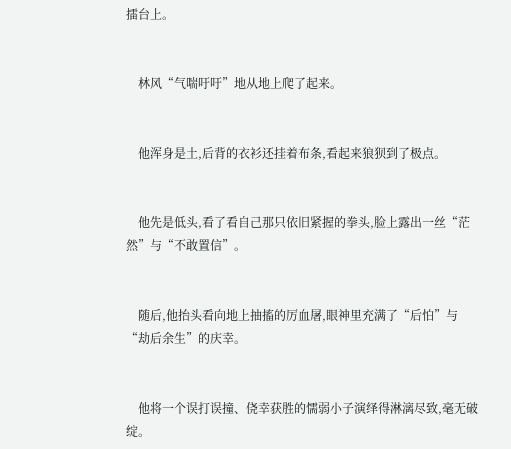擂台上。


    林风“气喘吁吁”地从地上爬了起来。


    他浑身是土,后背的衣衫还挂着布条,看起来狼狈到了极点。


    他先是低头,看了看自己那只依旧紧握的拳头,脸上露出一丝“茫然”与“不敢置信”。


    随后,他抬头看向地上抽搐的厉血屠,眼神里充满了“后怕”与“劫后余生”的庆幸。


    他将一个误打误撞、侥幸获胜的懦弱小子演绎得淋漓尽致,毫无破绽。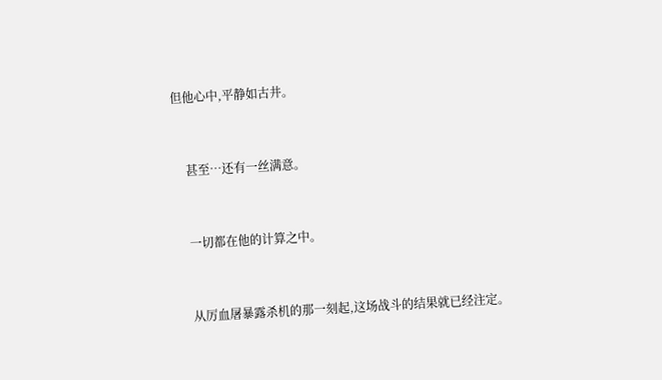但他心中,平静如古井。


    甚至…还有一丝满意。


    一切都在他的计算之中。


    从厉血屠暴露杀机的那一刻起,这场战斗的结果就已经注定。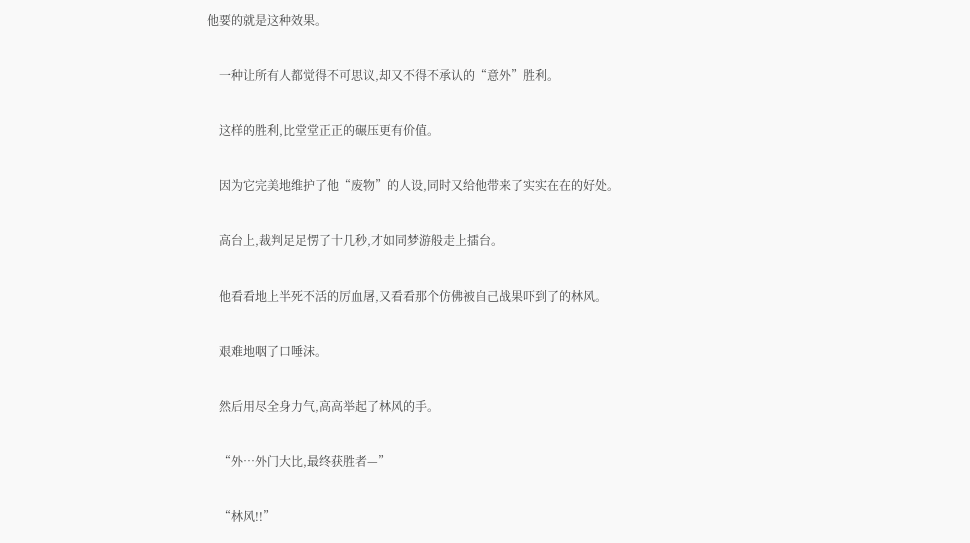他要的就是这种效果。


    一种让所有人都觉得不可思议,却又不得不承认的“意外”胜利。


    这样的胜利,比堂堂正正的碾压更有价值。


    因为它完美地维护了他“废物”的人设,同时又给他带来了实实在在的好处。


    高台上,裁判足足愣了十几秒,才如同梦游般走上擂台。


    他看看地上半死不活的厉血屠,又看看那个仿佛被自己战果吓到了的林风。


    艰难地咽了口唾沫。


    然后用尽全身力气,高高举起了林风的手。


    “外…外门大比,最终获胜者—”


    “林风!!”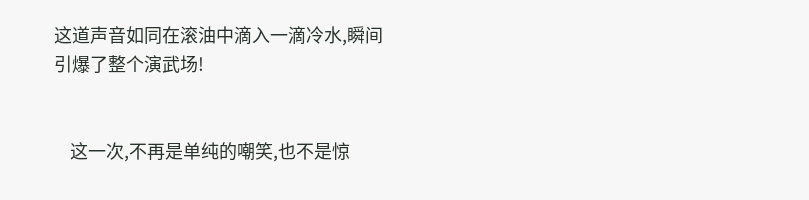这道声音如同在滚油中滴入一滴冷水,瞬间引爆了整个演武场!


    这一次,不再是单纯的嘲笑,也不是惊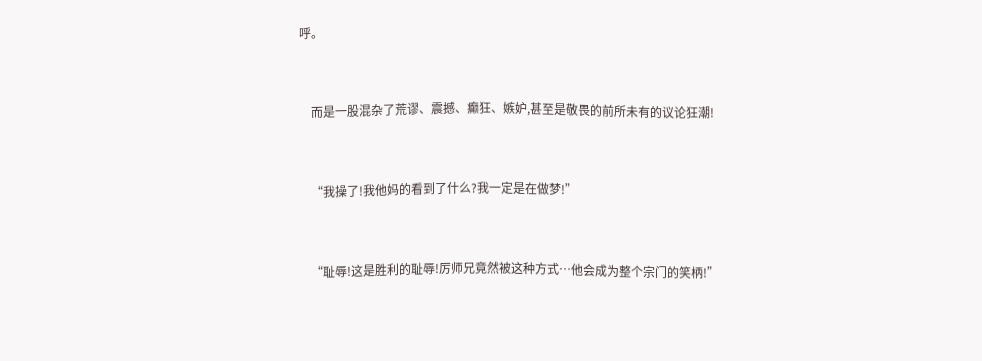呼。


    而是一股混杂了荒谬、震撼、癫狂、嫉妒,甚至是敬畏的前所未有的议论狂潮!


    “我操了!我他妈的看到了什么?我一定是在做梦!”


    “耻辱!这是胜利的耻辱!厉师兄竟然被这种方式…他会成为整个宗门的笑柄!”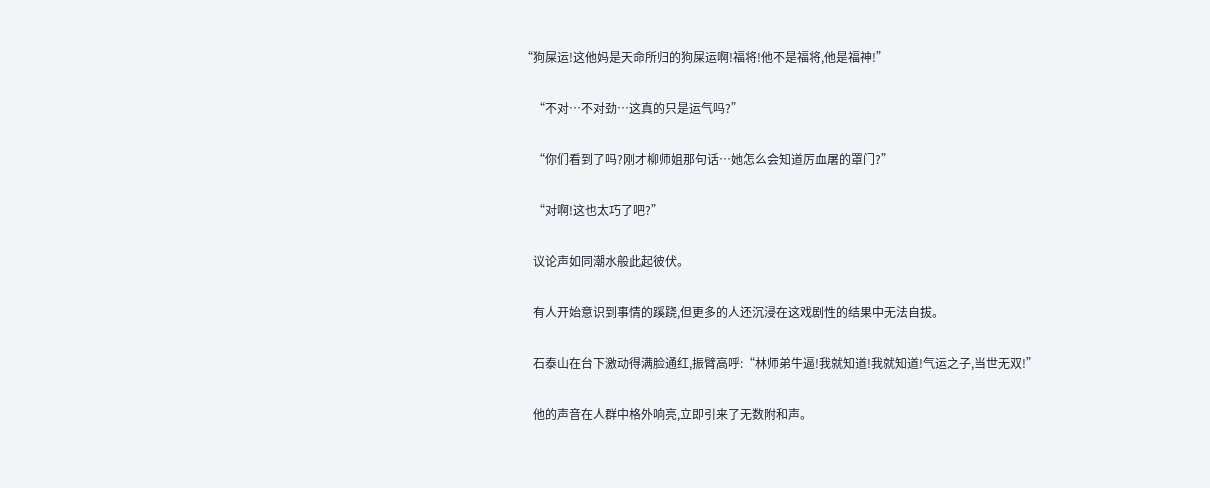“狗屎运!这他妈是天命所归的狗屎运啊!福将!他不是福将,他是福神!”


    “不对…不对劲…这真的只是运气吗?”


    “你们看到了吗?刚才柳师姐那句话…她怎么会知道厉血屠的罩门?”


    “对啊!这也太巧了吧?”


    议论声如同潮水般此起彼伏。


    有人开始意识到事情的蹊跷,但更多的人还沉浸在这戏剧性的结果中无法自拔。


    石泰山在台下激动得满脸通红,振臂高呼:“林师弟牛逼!我就知道!我就知道!气运之子,当世无双!”


    他的声音在人群中格外响亮,立即引来了无数附和声。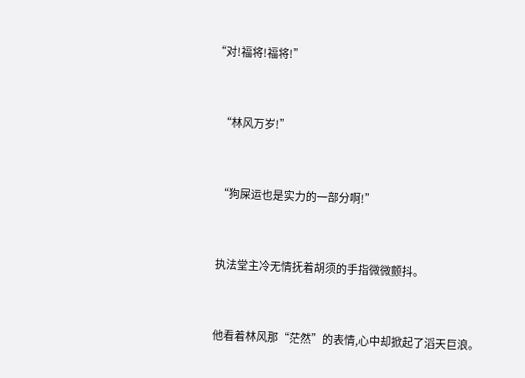“对!福将!福将!”


    “林风万岁!”


    “狗屎运也是实力的一部分啊!”


    执法堂主冷无情抚着胡须的手指微微颤抖。


    他看着林风那“茫然”的表情,心中却掀起了滔天巨浪。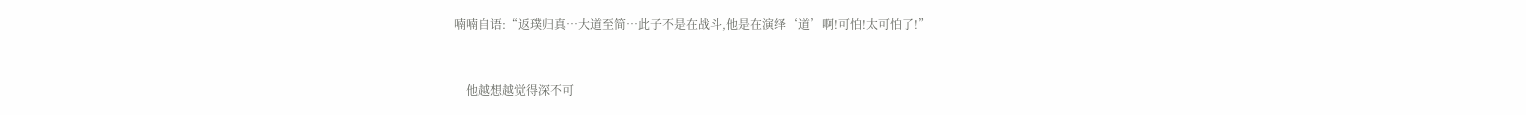喃喃自语:“返璞归真…大道至简…此子不是在战斗,他是在演绎‘道’啊!可怕!太可怕了!”


    他越想越觉得深不可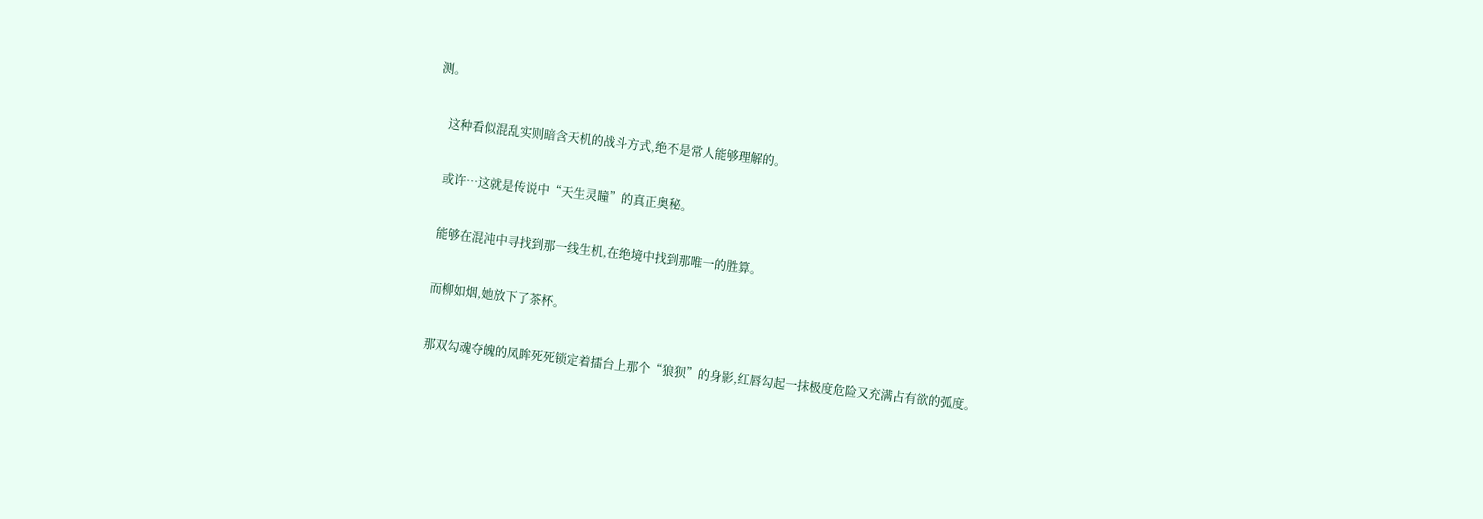测。


    这种看似混乱实则暗含天机的战斗方式,绝不是常人能够理解的。


    或许…这就是传说中“天生灵瞳”的真正奥秘。


    能够在混沌中寻找到那一线生机,在绝境中找到那唯一的胜算。


    而柳如烟,她放下了茶杯。


    那双勾魂夺魄的凤眸死死锁定着擂台上那个“狼狈”的身影,红唇勾起一抹极度危险又充满占有欲的弧度。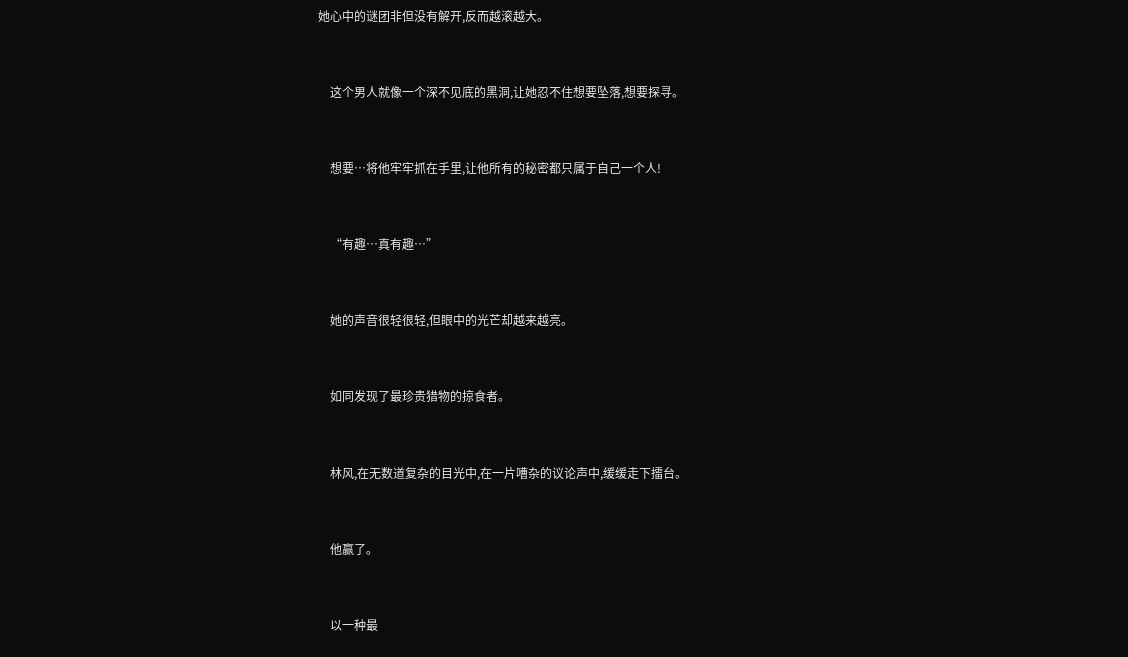她心中的谜团非但没有解开,反而越滚越大。


    这个男人就像一个深不见底的黑洞,让她忍不住想要坠落,想要探寻。


    想要…将他牢牢抓在手里,让他所有的秘密都只属于自己一个人!


    “有趣…真有趣…”


    她的声音很轻很轻,但眼中的光芒却越来越亮。


    如同发现了最珍贵猎物的掠食者。


    林风,在无数道复杂的目光中,在一片嘈杂的议论声中,缓缓走下擂台。


    他赢了。


    以一种最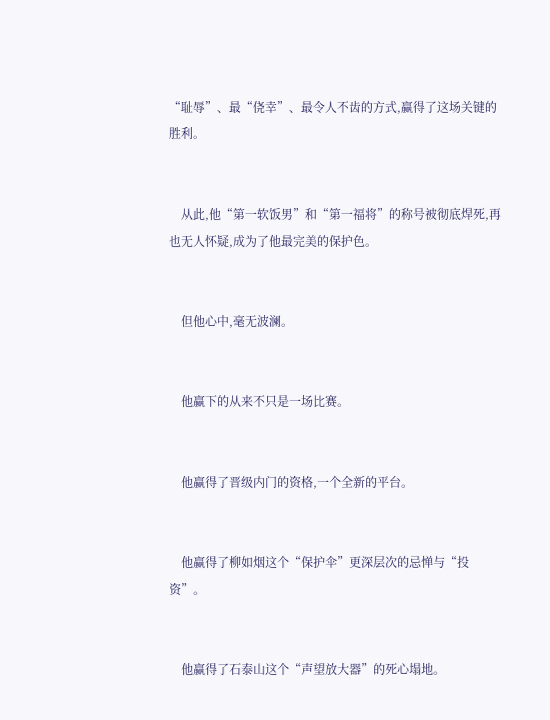“耻辱”、最“侥幸”、最令人不齿的方式,赢得了这场关键的胜利。


    从此,他“第一软饭男”和“第一福将”的称号被彻底焊死,再也无人怀疑,成为了他最完美的保护色。


    但他心中,毫无波澜。


    他赢下的从来不只是一场比赛。


    他赢得了晋级内门的资格,一个全新的平台。


    他赢得了柳如烟这个“保护伞”更深层次的忌惮与“投资”。


    他赢得了石泰山这个“声望放大器”的死心塌地。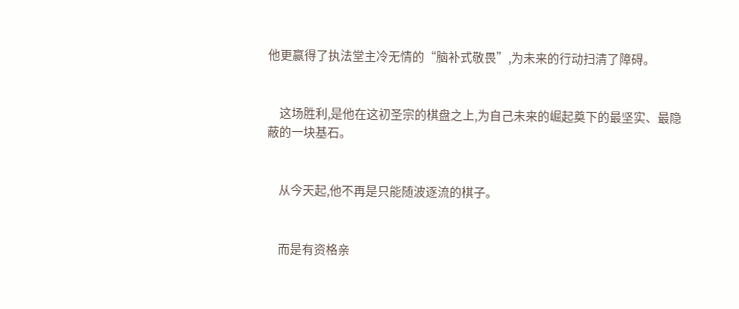他更赢得了执法堂主冷无情的“脑补式敬畏”,为未来的行动扫清了障碍。


    这场胜利,是他在这初圣宗的棋盘之上,为自己未来的崛起奠下的最坚实、最隐蔽的一块基石。


    从今天起,他不再是只能随波逐流的棋子。


    而是有资格亲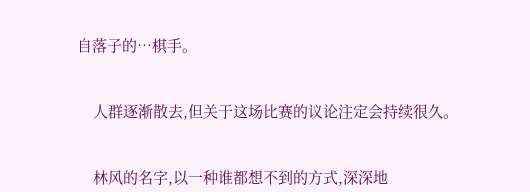自落子的…棋手。


    人群逐渐散去,但关于这场比赛的议论注定会持续很久。


    林风的名字,以一种谁都想不到的方式,深深地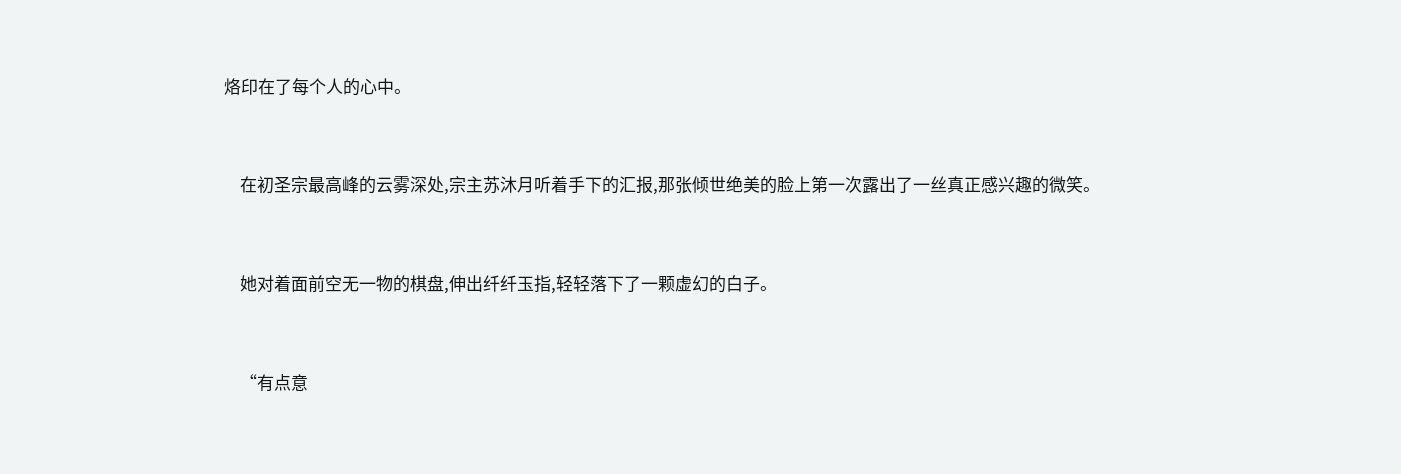烙印在了每个人的心中。


    在初圣宗最高峰的云雾深处,宗主苏沐月听着手下的汇报,那张倾世绝美的脸上第一次露出了一丝真正感兴趣的微笑。


    她对着面前空无一物的棋盘,伸出纤纤玉指,轻轻落下了一颗虚幻的白子。


    “有点意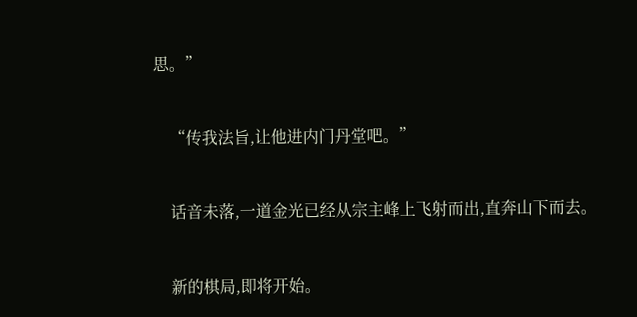思。”


    “传我法旨,让他进内门丹堂吧。”


    话音未落,一道金光已经从宗主峰上飞射而出,直奔山下而去。


    新的棋局,即将开始。